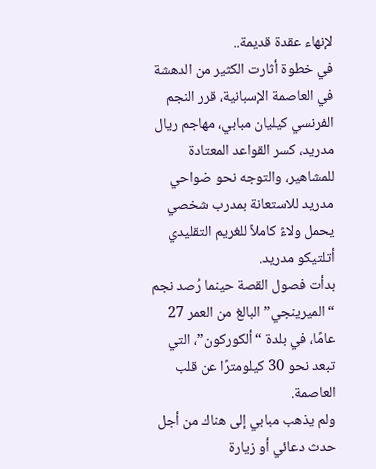لإنهاء عقدة قديمة..
في خطوة أثارت الكثير من الدهشة في العاصمة الإسبانية، قرر النجم الفرنسي كيليان مبابي، مهاجم ريال مدريد، كسر القواعد المعتادة للمشاهير، والتوجه نحو ضواحي مدريد للاستعانة بمدرب شخصي يحمل ولاءً كاملاً للغريم التقليدي أتلتيكو مدريد.
بدأت فصول القصة حينما رُصد نجم “الميرينجي” البالغ من العمر 27 عامًا، في بلدة “ألكوركون”، التي تبعد نحو 30 كيلومترًا عن قلب العاصمة.
ولم يذهب مبابي إلى هناك من أجل حدث دعائي أو زيارة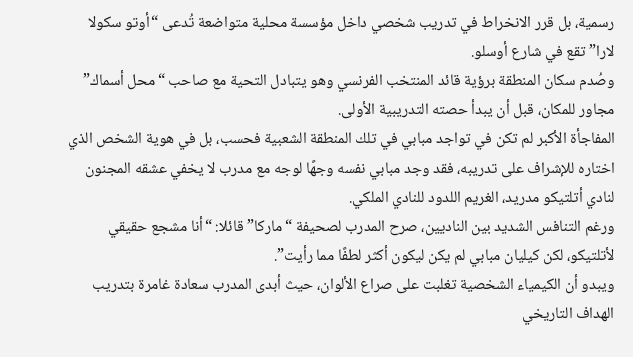رسمية، بل قرر الانخراط في تدريب شخصي داخل مؤسسة محلية متواضعة تُدعى “أوتو سكولا لارا” تقع في شارع أوسلو.
وصُدم سكان المنطقة برؤية قائد المنتخب الفرنسي وهو يتبادل التحية مع صاحب “محل أسماك” مجاور للمكان، قبل أن يبدأ حصته التدريبية الأولى.
المفاجأة الأكبر لم تكن في تواجد مبابي في تلك المنطقة الشعبية فحسب، بل في هوية الشخص الذي اختاره للإشراف على تدريبه، فقد وجد مبابي نفسه وجهًا لوجه مع مدرب لا يخفي عشقه المجنون لنادي أتلتيكو مدريد، الغريم اللدود للنادي الملكي.
ورغم التنافس الشديد بين الناديين، صرح المدرب لصحيفة “ماركا” قائلا: “أنا مشجع حقيقي لأتلتيكو، لكن كيليان مبابي لم يكن ليكون أكثر لطفًا مما رأيت”.
ويبدو أن الكيمياء الشخصية تغلبت على صراع الألوان، حيث أبدى المدرب سعادة غامرة بتدريب الهداف التاريخي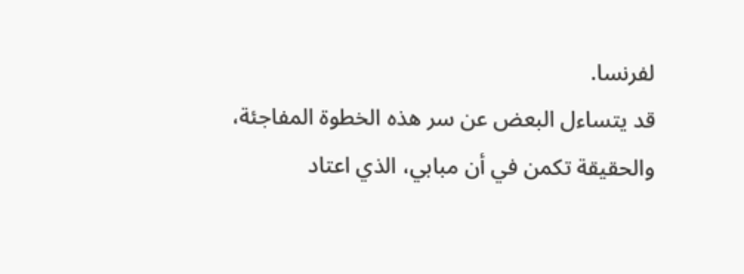لفرنسا.
قد يتساءل البعض عن سر هذه الخطوة المفاجئة، والحقيقة تكمن في أن مبابي، الذي اعتاد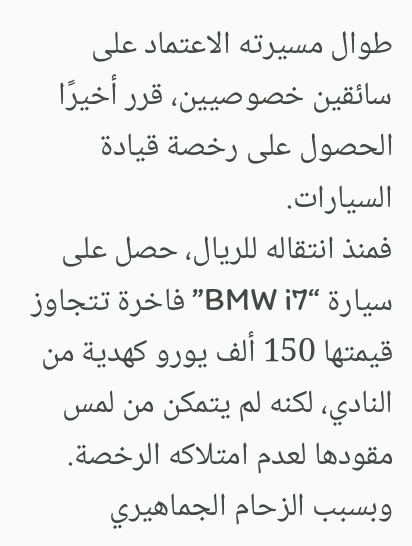طوال مسيرته الاعتماد على سائقين خصوصيين، قرر أخيرًا الحصول على رخصة قيادة السيارات.
فمنذ انتقاله للريال، حصل على سيارة “BMW i7” فاخرة تتجاوز قيمتها 150 ألف يورو كهدية من النادي، لكنه لم يتمكن من لمس مقودها لعدم امتلاكه الرخصة.
وبسبب الزحام الجماهيري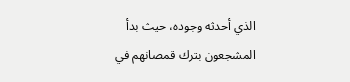الذي أحدثه وجوده، حيث بدأ المشجعون بترك قمصانهم في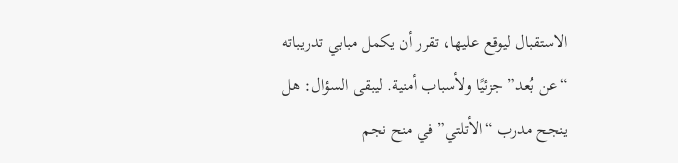الاستقبال ليوقع عليها، تقرر أن يكمل مبابي تدريباته “عن بُعد” جزئيًا ولأسباب أمنية. ليبقى السؤال: هل ينجح مدرب “الأتلتي” في منح نجم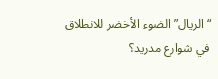“الريال” الضوء الأخضر للانطلاق في شوارع مدريد؟